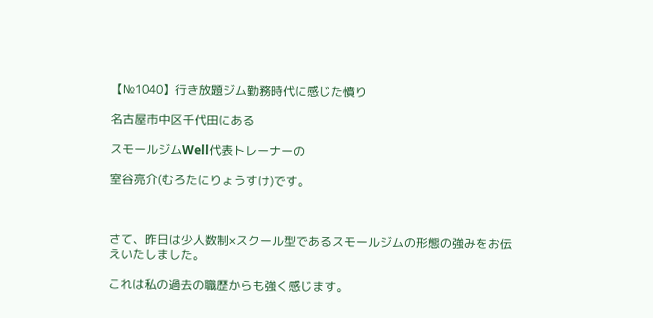【№1040】行き放題ジム勤務時代に感じた憤り

名古屋市中区千代田にある

スモールジムWell代表トレーナーの

室谷亮介(むろたにりょうすけ)です。



さて、昨日は少人数制×スクール型であるスモールジムの形態の強みをお伝えいたしました。

これは私の過去の職歴からも強く感じます。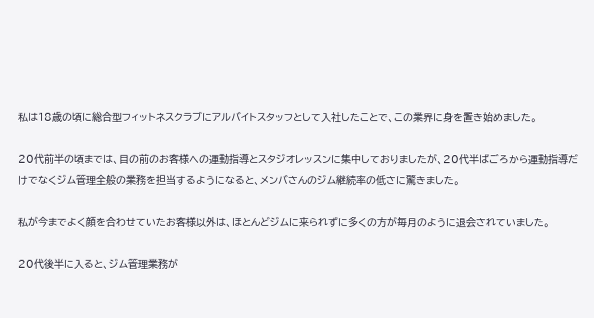私は18歳の頃に総合型フィットネスクラブにアルバイトスタッフとして入社したことで、この業界に身を置き始めました。

20代前半の頃までは、目の前のお客様への運動指導とスタジオレッスンに集中しておりましたが、20代半ばごろから運動指導だけでなくジム管理全般の業務を担当するようになると、メンバさんのジム継続率の低さに驚きました。

私が今までよく顔を合わせていたお客様以外は、ほとんどジムに来られずに多くの方が毎月のように退会されていました。

20代後半に入ると、ジム管理業務が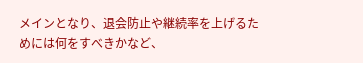メインとなり、退会防止や継続率を上げるためには何をすべきかなど、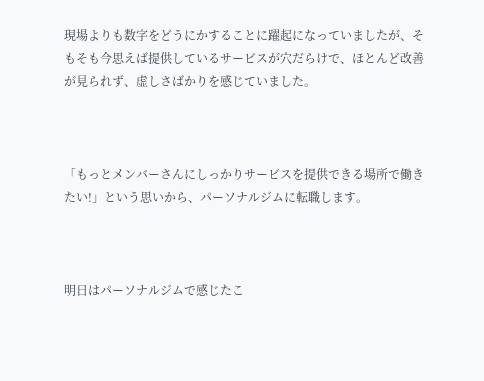現場よりも数字をどうにかすることに躍起になっていましたが、そもそも今思えば提供しているサービスが穴だらけで、ほとんど改善が見られず、虚しさばかりを感じていました。



「もっとメンバーさんにしっかりサービスを提供できる場所で働きたい!」という思いから、パーソナルジムに転職します。



明日はパーソナルジムで感じたこ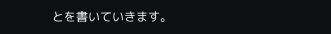とを書いていきます。